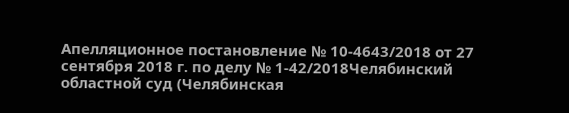Апелляционное постановление № 10-4643/2018 от 27 сентября 2018 г. по делу № 1-42/2018Челябинский областной суд (Челябинская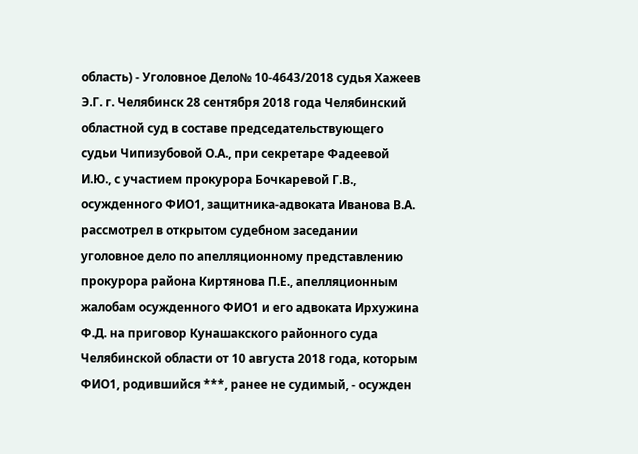область) - Уголовное Дело№ 10-4643/2018 судья Хажеев Э.Г. г. Челябинск 28 сентября 2018 года Челябинский областной суд в составе председательствующего судьи Чипизубовой О.А., при секретаре Фадеевой И.Ю., с участием прокурора Бочкаревой Г.В., осужденного ФИО1, защитника-адвоката Иванова В.А. рассмотрел в открытом судебном заседании уголовное дело по апелляционному представлению прокурора района Киртянова П.Е., апелляционным жалобам осужденного ФИО1 и его адвоката Ирхужина Ф.Д. на приговор Кунашакского районного суда Челябинской области от 10 августа 2018 года, которым ФИО1, родившийся ***, ранее не судимый, - осужден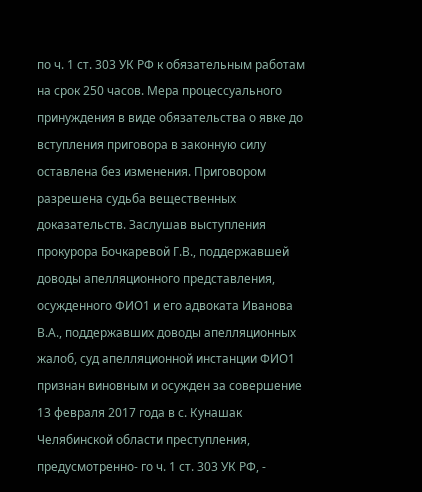по ч. 1 ст. 303 УК РФ к обязательным работам на срок 250 часов. Мера процессуального принуждения в виде обязательства о явке до вступления приговора в законную силу оставлена без изменения. Приговором разрешена судьба вещественных доказательств. Заслушав выступления прокурора Бочкаревой Г.В., поддержавшей доводы апелляционного представления, осужденного ФИО1 и его адвоката Иванова В.А., поддержавших доводы апелляционных жалоб, суд апелляционной инстанции ФИО1 признан виновным и осужден за совершение 13 февраля 2017 года в с. Кунашак Челябинской области преступления, предусмотренно- го ч. 1 ст. 303 УК РФ, -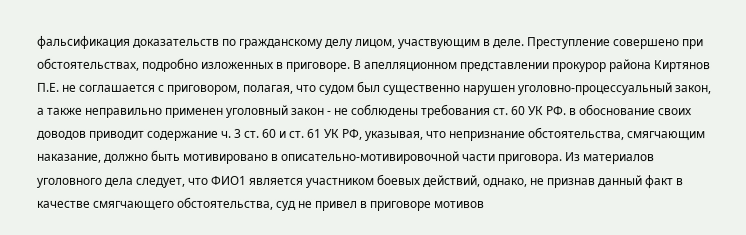фальсификация доказательств по гражданскому делу лицом, участвующим в деле. Преступление совершено при обстоятельствах, подробно изложенных в приговоре. В апелляционном представлении прокурор района Киртянов П.Е. не соглашается с приговором, полагая, что судом был существенно нарушен уголовно-процессуальный закон, а также неправильно применен уголовный закон - не соблюдены требования ст. 60 УК РФ. в обоснование своих доводов приводит содержание ч. 3 ст. 60 и ст. 61 УК РФ, указывая, что непризнание обстоятельства, смягчающим наказание, должно быть мотивировано в описательно-мотивировочной части приговора. Из материалов уголовного дела следует, что ФИО1 является участником боевых действий, однако, не признав данный факт в качестве смягчающего обстоятельства, суд не привел в приговоре мотивов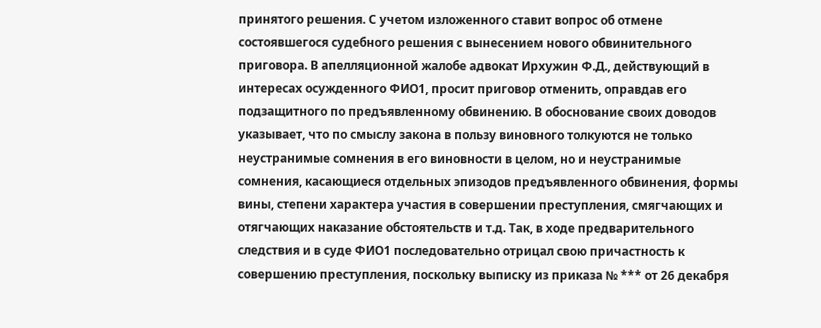принятого решения. С учетом изложенного ставит вопрос об отмене состоявшегося судебного решения с вынесением нового обвинительного приговора. В апелляционной жалобе адвокат Ирхужин Ф.Д., действующий в интересах осужденного ФИО1, просит приговор отменить, оправдав его подзащитного по предъявленному обвинению. В обоснование своих доводов указывает, что по смыслу закона в пользу виновного толкуются не только неустранимые сомнения в его виновности в целом, но и неустранимые сомнения, касающиеся отдельных эпизодов предъявленного обвинения, формы вины, степени характера участия в совершении преступления, смягчающих и отягчающих наказание обстоятельств и т.д. Так, в ходе предварительного следствия и в суде ФИО1 последовательно отрицал свою причастность к совершению преступления, поскольку выписку из приказа № *** от 26 декабря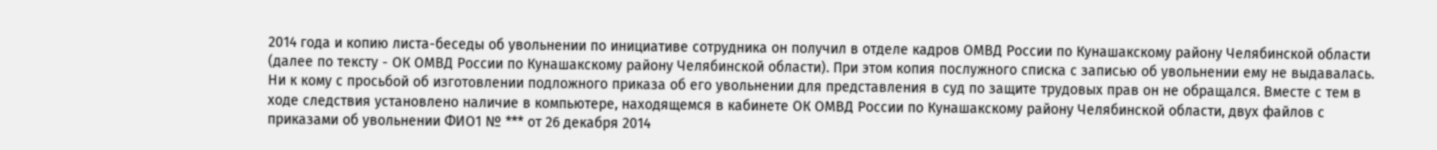2014 года и копию листа-беседы об увольнении по инициативе сотрудника он получил в отделе кадров ОМВД России по Кунашакскому району Челябинской области (далее по тексту - ОК ОМВД России по Кунашакскому району Челябинской области). При этом копия послужного списка с записью об увольнении ему не выдавалась. Ни к кому с просьбой об изготовлении подложного приказа об его увольнении для представления в суд по защите трудовых прав он не обращался. Вместе с тем в ходе следствия установлено наличие в компьютере, находящемся в кабинете ОК ОМВД России по Кунашакскому району Челябинской области, двух файлов с приказами об увольнении ФИО1 № *** от 26 декабря 2014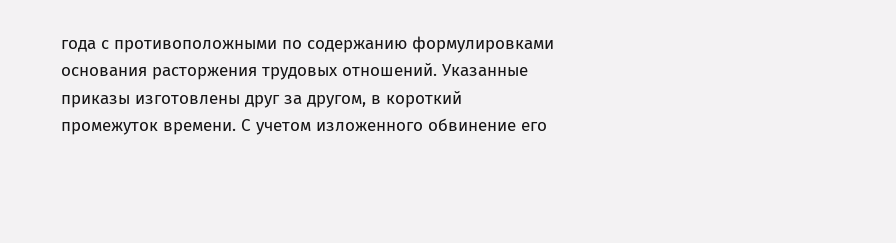года с противоположными по содержанию формулировками основания расторжения трудовых отношений. Указанные приказы изготовлены друг за другом, в короткий промежуток времени. С учетом изложенного обвинение его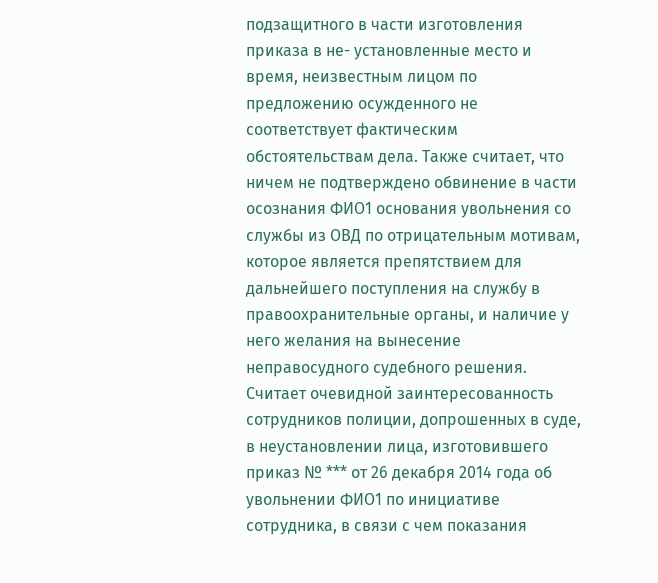подзащитного в части изготовления приказа в не- установленные место и время, неизвестным лицом по предложению осужденного не соответствует фактическим обстоятельствам дела. Также считает, что ничем не подтверждено обвинение в части осознания ФИО1 основания увольнения со службы из ОВД по отрицательным мотивам, которое является препятствием для дальнейшего поступления на службу в правоохранительные органы, и наличие у него желания на вынесение неправосудного судебного решения. Считает очевидной заинтересованность сотрудников полиции, допрошенных в суде, в неустановлении лица, изготовившего приказ № *** от 26 декабря 2014 года об увольнении ФИО1 по инициативе сотрудника, в связи с чем показания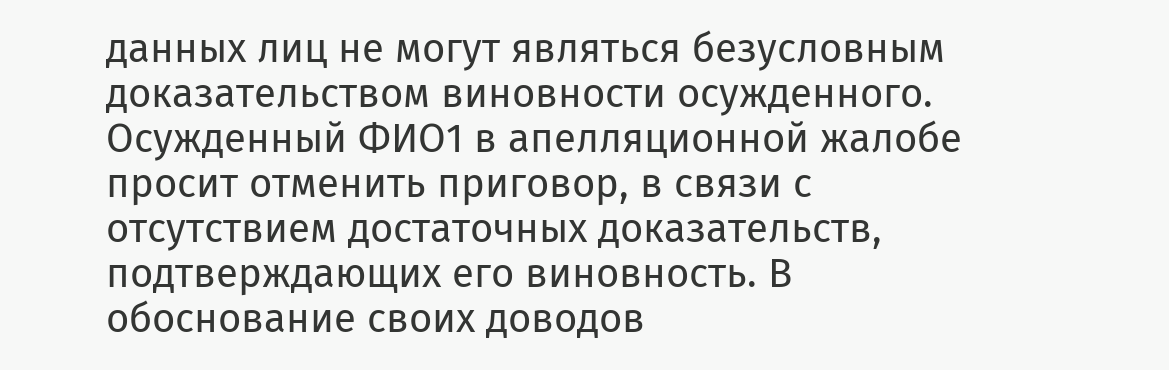данных лиц не могут являться безусловным доказательством виновности осужденного. Осужденный ФИО1 в апелляционной жалобе просит отменить приговор, в связи с отсутствием достаточных доказательств, подтверждающих его виновность. В обоснование своих доводов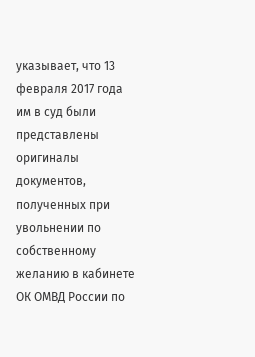указывает, что 13 февраля 2017 года им в суд были представлены оригиналы документов, полученных при увольнении по собственному желанию в кабинете ОК ОМВД России по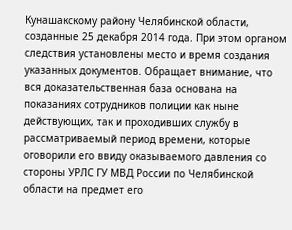Кунашакскому району Челябинской области, созданные 25 декабря 2014 года. При этом органом следствия установлены место и время создания указанных документов. Обращает внимание, что вся доказательственная база основана на показаниях сотрудников полиции как ныне действующих, так и проходивших службу в рассматриваемый период времени, которые оговорили его ввиду оказываемого давления со стороны УРЛС ГУ МВД России по Челябинской области на предмет его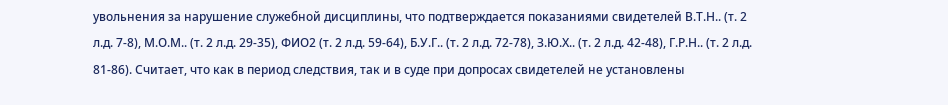увольнения за нарушение служебной дисциплины, что подтверждается показаниями свидетелей В.Т.Н.. (т. 2 л.д. 7-8), М.О.М.. (т. 2 л.д. 29-35), ФИО2 (т. 2 л.д. 59-64), Б.У.Г.. (т. 2 л.д. 72-78), З.Ю.Х.. (т. 2 л.д. 42-48), Г.Р.Н.. (т. 2 л.д. 81-86). Считает, что как в период следствия, так и в суде при допросах свидетелей не установлены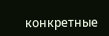конкретные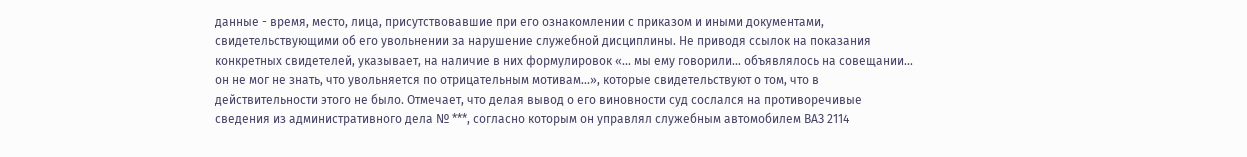данные - время, место, лица, присутствовавшие при его ознакомлении с приказом и иными документами, свидетельствующими об его увольнении за нарушение служебной дисциплины. Не приводя ссылок на показания конкретных свидетелей, указывает, на наличие в них формулировок «... мы ему говорили... объявлялось на совещании... он не мог не знать, что увольняется по отрицательным мотивам...», которые свидетельствуют о том, что в действительности этого не было. Отмечает, что делая вывод о его виновности суд сослался на противоречивые сведения из административного дела № ***, согласно которым он управлял служебным автомобилем ВАЗ 2114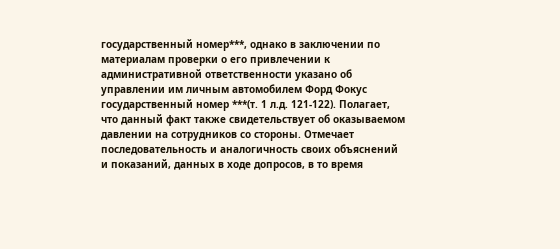государственный номер***, однако в заключении по материалам проверки о его привлечении к административной ответственности указано об управлении им личным автомобилем Форд Фокус государственный номер ***(т. 1 л.д. 121-122). Полагает, что данный факт также свидетельствует об оказываемом давлении на сотрудников со стороны. Отмечает последовательность и аналогичность своих объяснений и показаний, данных в ходе допросов, в то время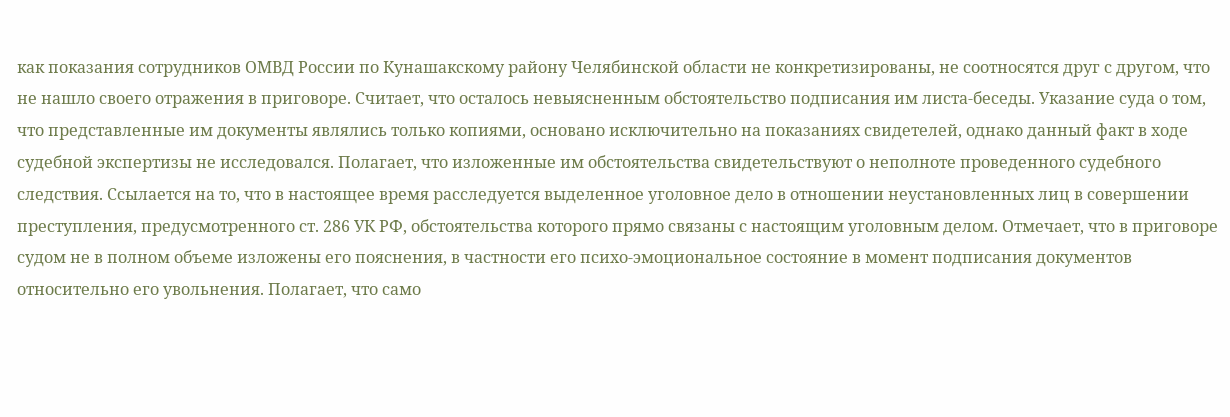как показания сотрудников ОМВД России по Кунашакскому району Челябинской области не конкретизированы, не соотносятся друг с другом, что не нашло своего отражения в приговоре. Считает, что осталось невыясненным обстоятельство подписания им листа-беседы. Указание суда о том, что представленные им документы являлись только копиями, основано исключительно на показаниях свидетелей, однако данный факт в ходе судебной экспертизы не исследовался. Полагает, что изложенные им обстоятельства свидетельствуют о неполноте проведенного судебного следствия. Ссылается на то, что в настоящее время расследуется выделенное уголовное дело в отношении неустановленных лиц в совершении преступления, предусмотренного ст. 286 УК РФ, обстоятельства которого прямо связаны с настоящим уголовным делом. Отмечает, что в приговоре судом не в полном объеме изложены его пояснения, в частности его психо-эмоциональное состояние в момент подписания документов относительно его увольнения. Полагает, что само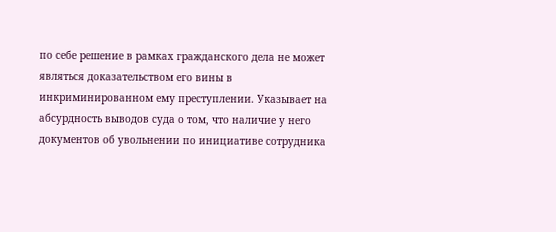по себе решение в рамках гражданского дела не может являться доказательством его вины в инкриминированном ему преступлении. Указывает на абсурдность выводов суда о том, что наличие у него документов об увольнении по инициативе сотрудника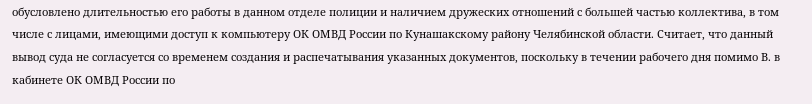обусловлено длительностью его работы в данном отделе полиции и наличием дружеских отношений с большей частью коллектива, в том числе с лицами, имеющими доступ к компьютеру ОК ОМВД России по Кунашакскому району Челябинской области. Считает, что данный вывод суда не согласуется со временем создания и распечатывания указанных документов, поскольку в течении рабочего дня помимо В. в кабинете ОК ОМВД России по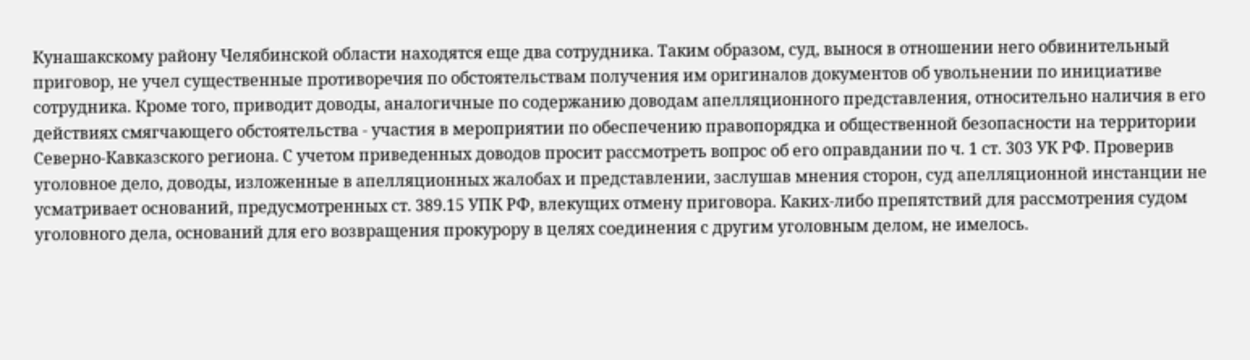Кунашакскому району Челябинской области находятся еще два сотрудника. Таким образом, суд, вынося в отношении него обвинительный приговор, не учел существенные противоречия по обстоятельствам получения им оригиналов документов об увольнении по инициативе сотрудника. Кроме того, приводит доводы, аналогичные по содержанию доводам апелляционного представления, относительно наличия в его действиях смягчающего обстоятельства - участия в мероприятии по обеспечению правопорядка и общественной безопасности на территории Северно-Кавказского региона. С учетом приведенных доводов просит рассмотреть вопрос об его оправдании по ч. 1 ст. 303 УК РФ. Проверив уголовное дело, доводы, изложенные в апелляционных жалобах и представлении, заслушав мнения сторон, суд апелляционной инстанции не усматривает оснований, предусмотренных ст. 389.15 УПК РФ, влекущих отмену приговора. Каких-либо препятствий для рассмотрения судом уголовного дела, оснований для его возвращения прокурору в целях соединения с другим уголовным делом, не имелось.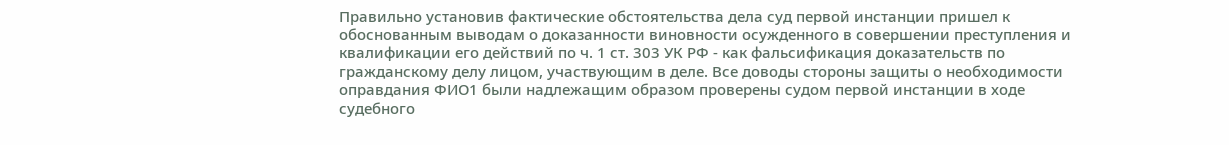Правильно установив фактические обстоятельства дела суд первой инстанции пришел к обоснованным выводам о доказанности виновности осужденного в совершении преступления и квалификации его действий по ч. 1 ст. 303 УК РФ - как фальсификация доказательств по гражданскому делу лицом, участвующим в деле. Все доводы стороны защиты о необходимости оправдания ФИО1 были надлежащим образом проверены судом первой инстанции в ходе судебного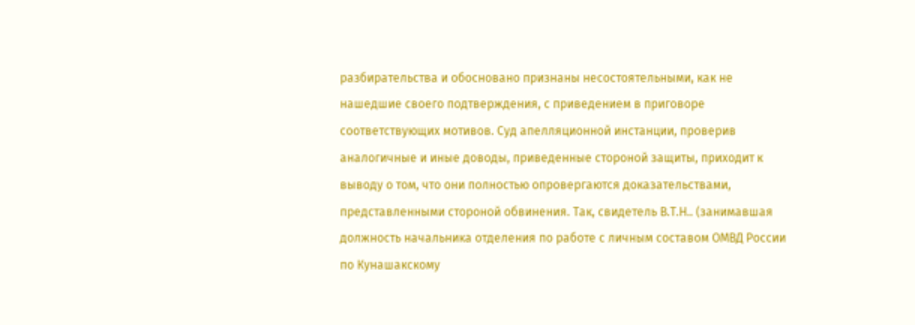разбирательства и обосновано признаны несостоятельными, как не нашедшие своего подтверждения, с приведением в приговоре соответствующих мотивов. Суд апелляционной инстанции, проверив аналогичные и иные доводы, приведенные стороной защиты, приходит к выводу о том, что они полностью опровергаются доказательствами, представленными стороной обвинения. Так, свидетель В.Т.Н.. (занимавшая должность начальника отделения по работе с личным составом ОМВД России по Кунашакскому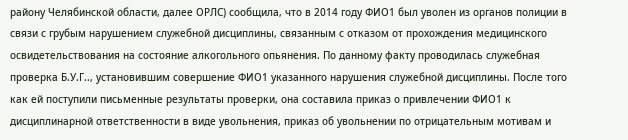району Челябинской области, далее ОРЛС) сообщила, что в 2014 году ФИО1 был уволен из органов полиции в связи с грубым нарушением служебной дисциплины, связанным с отказом от прохождения медицинского освидетельствования на состояние алкогольного опьянения. По данному факту проводилась служебная проверка Б.У.Г.., установившим совершение ФИО1 указанного нарушения служебной дисциплины. После того как ей поступили письменные результаты проверки, она составила приказ о привлечении ФИО1 к дисциплинарной ответственности в виде увольнения, приказ об увольнении по отрицательным мотивам и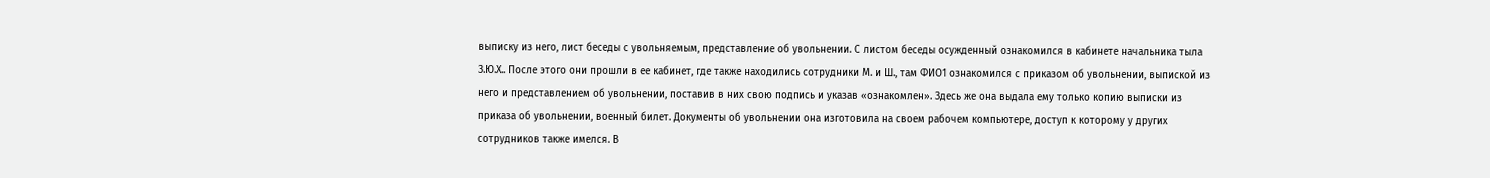выписку из него, лист беседы с увольняемым, представление об увольнении. С листом беседы осужденный ознакомился в кабинете начальника тыла З.Ю.Х.. После этого они прошли в ее кабинет, где также находились сотрудники М. и Ш., там ФИО1 ознакомился с приказом об увольнении, выпиской из него и представлением об увольнении, поставив в них свою подпись и указав «ознакомлен». Здесь же она выдала ему только копию выписки из приказа об увольнении, военный билет. Документы об увольнении она изготовила на своем рабочем компьютере, доступ к которому у других сотрудников также имелся. В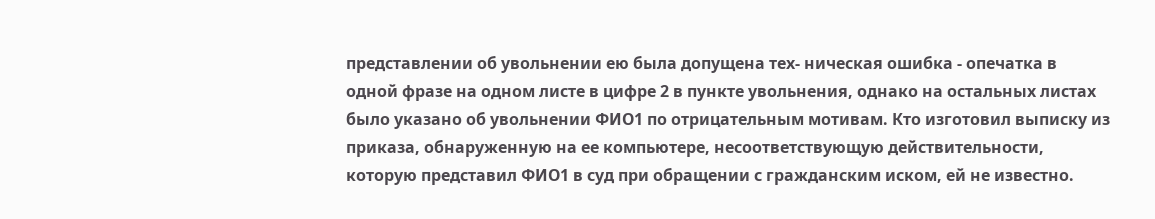представлении об увольнении ею была допущена тех- ническая ошибка - опечатка в одной фразе на одном листе в цифре 2 в пункте увольнения, однако на остальных листах было указано об увольнении ФИО1 по отрицательным мотивам. Кто изготовил выписку из приказа, обнаруженную на ее компьютере, несоответствующую действительности, которую представил ФИО1 в суд при обращении с гражданским иском, ей не известно.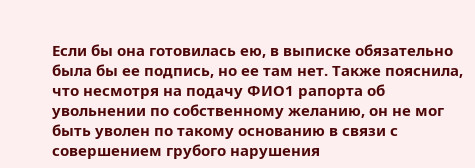Если бы она готовилась ею, в выписке обязательно была бы ее подпись, но ее там нет. Также пояснила, что несмотря на подачу ФИО1 рапорта об увольнении по собственному желанию, он не мог быть уволен по такому основанию в связи с совершением грубого нарушения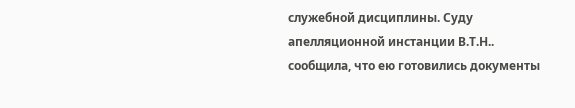служебной дисциплины. Суду апелляционной инстанции В.Т.Н.. сообщила, что ею готовились документы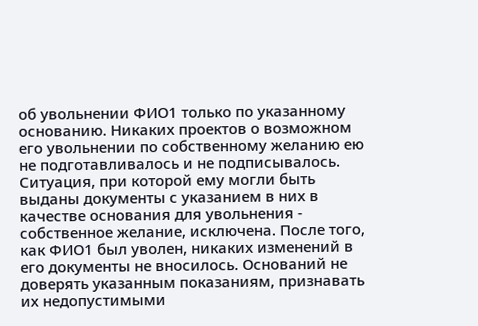об увольнении ФИО1 только по указанному основанию. Никаких проектов о возможном его увольнении по собственному желанию ею не подготавливалось и не подписывалось. Ситуация, при которой ему могли быть выданы документы с указанием в них в качестве основания для увольнения - собственное желание, исключена. После того, как ФИО1 был уволен, никаких изменений в его документы не вносилось. Оснований не доверять указанным показаниям, признавать их недопустимыми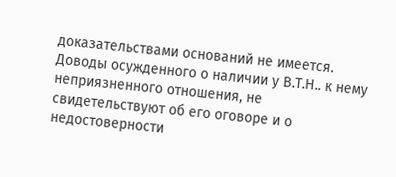доказательствами оснований не имеется. Доводы осужденного о наличии у В.Т.Н.. к нему неприязненного отношения, не свидетельствуют об его оговоре и о недостоверности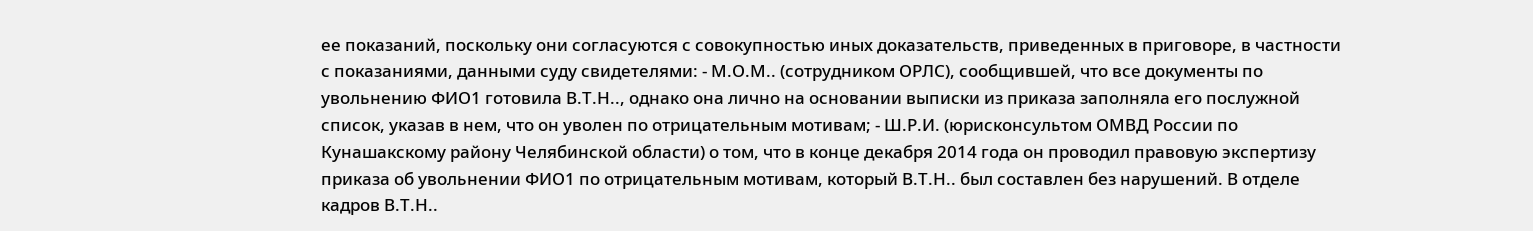ее показаний, поскольку они согласуются с совокупностью иных доказательств, приведенных в приговоре, в частности с показаниями, данными суду свидетелями: - М.О.М.. (сотрудником ОРЛС), сообщившей, что все документы по увольнению ФИО1 готовила В.Т.Н.., однако она лично на основании выписки из приказа заполняла его послужной список, указав в нем, что он уволен по отрицательным мотивам; - Ш.Р.И. (юрисконсультом ОМВД России по Кунашакскому району Челябинской области) о том, что в конце декабря 2014 года он проводил правовую экспертизу приказа об увольнении ФИО1 по отрицательным мотивам, который В.Т.Н.. был составлен без нарушений. В отделе кадров В.Т.Н..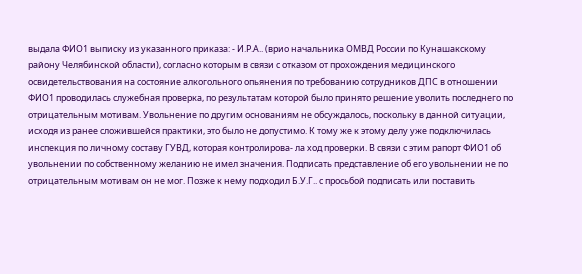выдала ФИО1 выписку из указанного приказа: - И.Р.А.. (врио начальника ОМВД России по Кунашакскому району Челябинской области), согласно которым в связи с отказом от прохождения медицинского освидетельствования на состояние алкогольного опьянения по требованию сотрудников ДПС в отношении ФИО1 проводилась служебная проверка, по результатам которой было принято решение уволить последнего по отрицательным мотивам. Увольнение по другим основаниям не обсуждалось, поскольку в данной ситуации, исходя из ранее сложившейся практики, это было не допустимо. К тому же к этому делу уже подключилась инспекция по личному составу ГУВД, которая контролирова- ла ход проверки. В связи с этим рапорт ФИО1 об увольнении по собственному желанию не имел значения. Подписать представление об его увольнении не по отрицательным мотивам он не мог. Позже к нему подходил Б.У.Г.. с просьбой подписать или поставить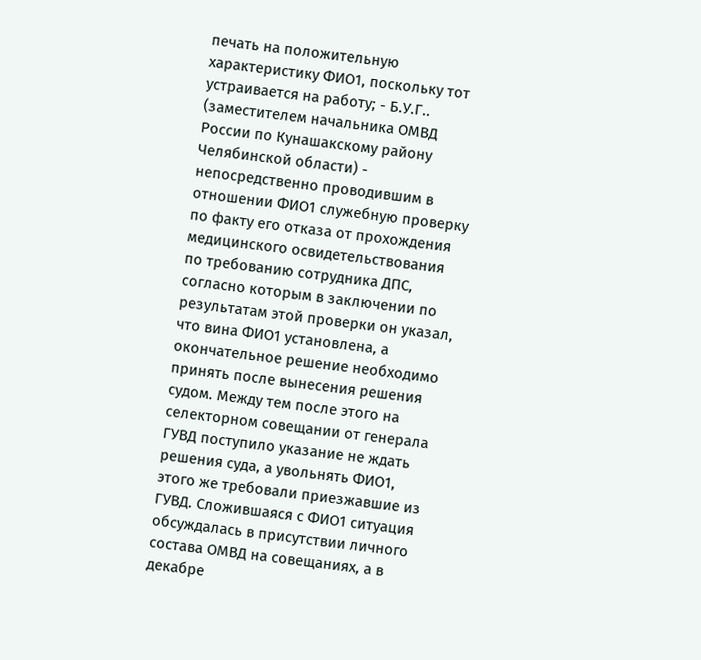печать на положительную характеристику ФИО1, поскольку тот устраивается на работу; - Б.У.Г.. (заместителем начальника ОМВД России по Кунашакскому району Челябинской области) - непосредственно проводившим в отношении ФИО1 служебную проверку по факту его отказа от прохождения медицинского освидетельствования по требованию сотрудника ДПС, согласно которым в заключении по результатам этой проверки он указал, что вина ФИО1 установлена, а окончательное решение необходимо принять после вынесения решения судом. Между тем после этого на селекторном совещании от генерала ГУВД поступило указание не ждать решения суда, а увольнять ФИО1, этого же требовали приезжавшие из ГУВД. Сложившаяся с ФИО1 ситуация обсуждалась в присутствии личного состава ОМВД на совещаниях, а в декабре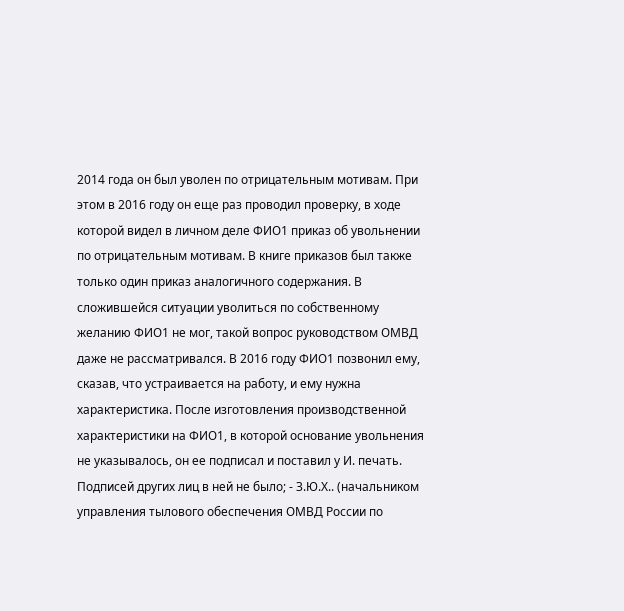2014 года он был уволен по отрицательным мотивам. При этом в 2016 году он еще раз проводил проверку, в ходе которой видел в личном деле ФИО1 приказ об увольнении по отрицательным мотивам. В книге приказов был также только один приказ аналогичного содержания. В сложившейся ситуации уволиться по собственному желанию ФИО1 не мог, такой вопрос руководством ОМВД даже не рассматривался. В 2016 году ФИО1 позвонил ему, сказав, что устраивается на работу, и ему нужна характеристика. После изготовления производственной характеристики на ФИО1, в которой основание увольнения не указывалось, он ее подписал и поставил у И. печать. Подписей других лиц в ней не было; - З.Ю.Х.. (начальником управления тылового обеспечения ОМВД России по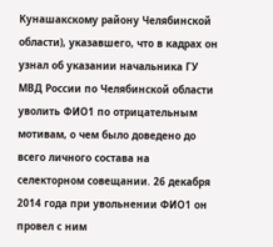Кунашакскому району Челябинской области), указавшего, что в кадрах он узнал об указании начальника ГУ МВД России по Челябинской области уволить ФИО1 по отрицательным мотивам, о чем было доведено до всего личного состава на селекторном совещании. 26 декабря 2014 года при увольнении ФИО1 он провел с ним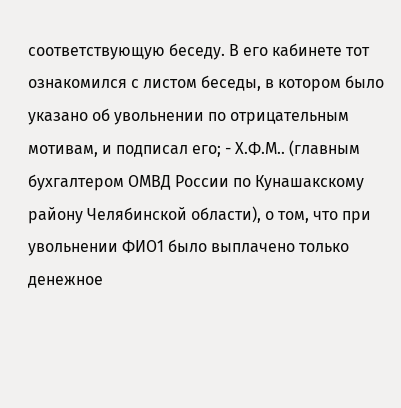соответствующую беседу. В его кабинете тот ознакомился с листом беседы, в котором было указано об увольнении по отрицательным мотивам, и подписал его; - Х.Ф.М.. (главным бухгалтером ОМВД России по Кунашакскому району Челябинской области), о том, что при увольнении ФИО1 было выплачено только денежное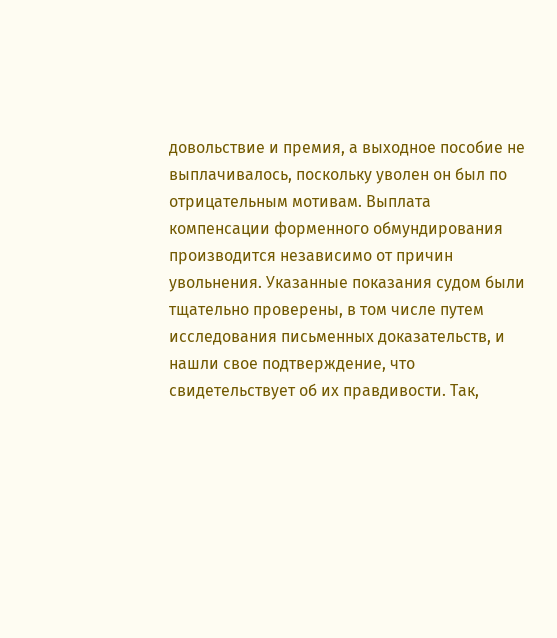довольствие и премия, а выходное пособие не выплачивалось, поскольку уволен он был по отрицательным мотивам. Выплата компенсации форменного обмундирования производится независимо от причин увольнения. Указанные показания судом были тщательно проверены, в том числе путем исследования письменных доказательств, и нашли свое подтверждение, что свидетельствует об их правдивости. Так,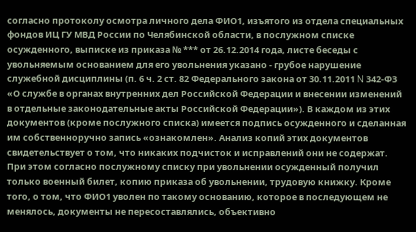согласно протоколу осмотра личного дела ФИО1, изъятого из отдела специальных фондов ИЦ ГУ МВД России по Челябинской области, в послужном списке осужденного, выписке из приказа № *** от 26.12.2014 года, листе беседы с увольняемым основанием для его увольнения указано - грубое нарушение служебной дисциплины (п. 6 ч. 2 ст. 82 Федерального закона от 30.11.2011 N 342-ФЗ «О службе в органах внутренних дел Российской Федерации и внесении изменений в отдельные законодательные акты Российской Федерации»). В каждом из этих документов (кроме послужного списка) имеется подпись осужденного и сделанная им собственноручно запись «ознакомлен». Анализ копий этих документов свидетельствует о том, что никаких подчисток и исправлений они не содержат. При этом согласно послужному списку при увольнении осужденный получил только военный билет, копию приказа об увольнении, трудовую книжку. Кроме того, о том, что ФИО1 уволен по такому основанию, которое в последующем не менялось, документы не пересоставлялись, объективно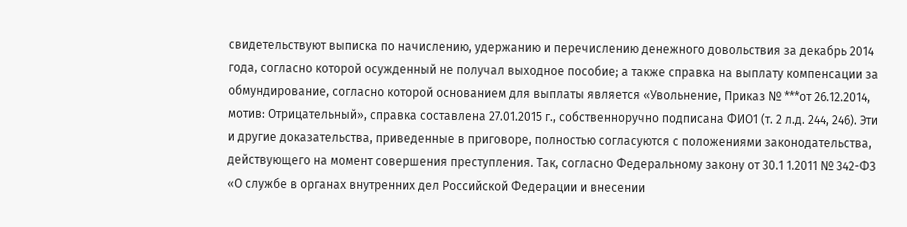свидетельствуют выписка по начислению, удержанию и перечислению денежного довольствия за декабрь 2014 года, согласно которой осужденный не получал выходное пособие; а также справка на выплату компенсации за обмундирование, согласно которой основанием для выплаты является «Увольнение, Приказ № ***от 26.12.2014, мотив: Отрицательный», справка составлена 27.01.2015 г., собственноручно подписана ФИО1 (т. 2 л.д. 244, 246). Эти и другие доказательства, приведенные в приговоре, полностью согласуются с положениями законодательства, действующего на момент совершения преступления. Так, согласно Федеральному закону от 30.1 1.2011 № 342-ФЗ «О службе в органах внутренних дел Российской Федерации и внесении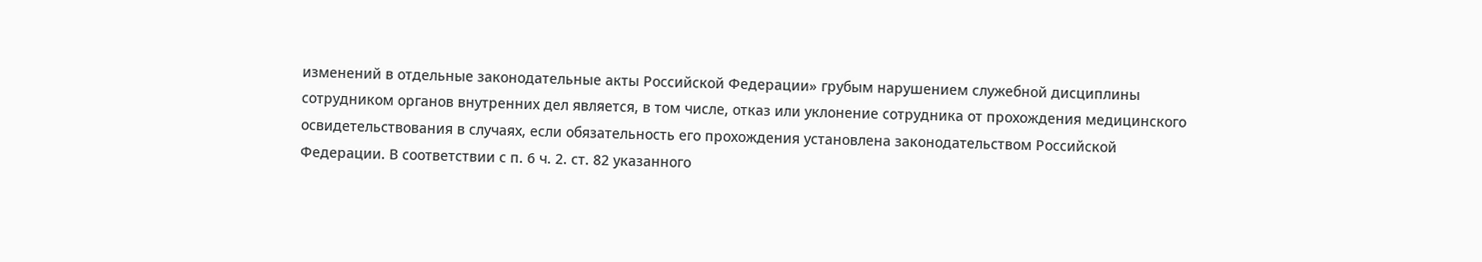изменений в отдельные законодательные акты Российской Федерации» грубым нарушением служебной дисциплины сотрудником органов внутренних дел является, в том числе, отказ или уклонение сотрудника от прохождения медицинского освидетельствования в случаях, если обязательность его прохождения установлена законодательством Российской Федерации. В соответствии с п. 6 ч. 2. ст. 82 указанного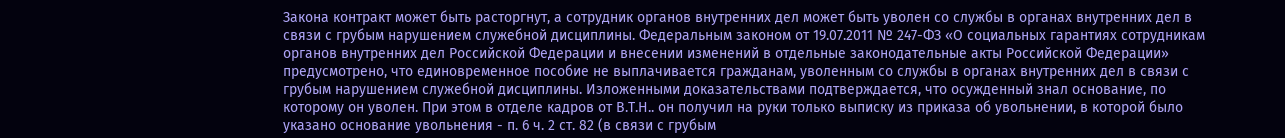Закона контракт может быть расторгнут, а сотрудник органов внутренних дел может быть уволен со службы в органах внутренних дел в связи с грубым нарушением служебной дисциплины. Федеральным законом от 19.07.2011 № 247-ФЗ «О социальных гарантиях сотрудникам органов внутренних дел Российской Федерации и внесении изменений в отдельные законодательные акты Российской Федерации» предусмотрено, что единовременное пособие не выплачивается гражданам, уволенным со службы в органах внутренних дел в связи с грубым нарушением служебной дисциплины. Изложенными доказательствами подтверждается, что осужденный знал основание, по которому он уволен. При этом в отделе кадров от В.Т.Н.. он получил на руки только выписку из приказа об увольнении, в которой было указано основание увольнения - п. 6 ч. 2 ст. 82 (в связи с грубым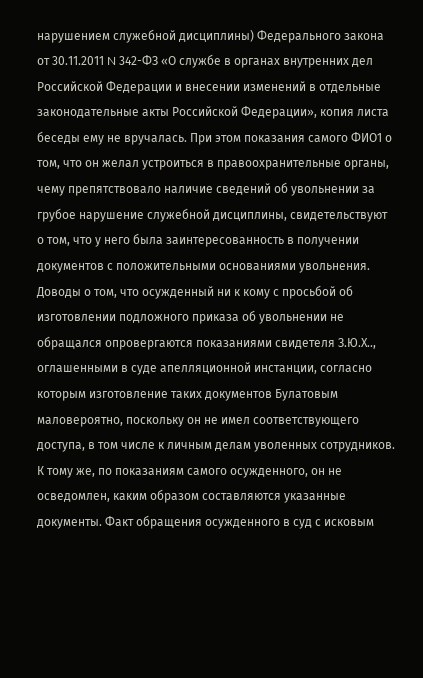нарушением служебной дисциплины) Федерального закона от 30.11.2011 N 342-ФЗ «О службе в органах внутренних дел Российской Федерации и внесении изменений в отдельные законодательные акты Российской Федерации», копия листа беседы ему не вручалась. При этом показания самого ФИО1 о том, что он желал устроиться в правоохранительные органы, чему препятствовало наличие сведений об увольнении за грубое нарушение служебной дисциплины, свидетельствуют о том, что у него была заинтересованность в получении документов с положительными основаниями увольнения. Доводы о том, что осужденный ни к кому с просьбой об изготовлении подложного приказа об увольнении не обращался опровергаются показаниями свидетеля З.Ю.Х.., оглашенными в суде апелляционной инстанции, согласно которым изготовление таких документов Булатовым маловероятно, поскольку он не имел соответствующего доступа, в том числе к личным делам уволенных сотрудников. К тому же, по показаниям самого осужденного, он не осведомлен, каким образом составляются указанные документы. Факт обращения осужденного в суд с исковым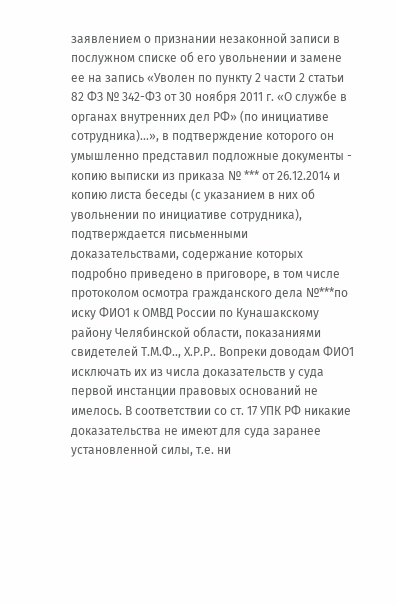заявлением о признании незаконной записи в послужном списке об его увольнении и замене ее на запись «Уволен по пункту 2 части 2 статьи 82 ФЗ № 342-ФЗ от 30 ноября 2011 г. «О службе в органах внутренних дел РФ» (по инициативе сотрудника)...», в подтверждение которого он умышленно представил подложные документы - копию выписки из приказа № *** от 26.12.2014 и копию листа беседы (с указанием в них об увольнении по инициативе сотрудника), подтверждается письменными доказательствами, содержание которых подробно приведено в приговоре, в том числе протоколом осмотра гражданского дела №***по иску ФИО1 к ОМВД России по Кунашакскому району Челябинской области, показаниями свидетелей Т.М.Ф.., Х.Р.Р.. Вопреки доводам ФИО1 исключать их из числа доказательств у суда первой инстанции правовых оснований не имелось. В соответствии со ст. 17 УПК РФ никакие доказательства не имеют для суда заранее установленной силы, т.е. ни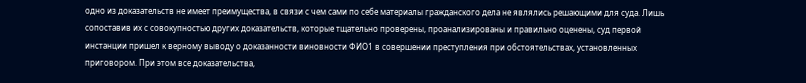одно из доказательств не имеет преимущества, в связи с чем сами по себе материалы гражданского дела не являлись решающими для суда. Лишь сопоставив их с совокупностью других доказательств, которые тщательно проверены, проанализированы и правильно оценены, суд первой инстанции пришел к верному выводу о доказанности виновности ФИО1 в совершении преступления при обстоятельствах, установленных приговором. При этом все доказательства,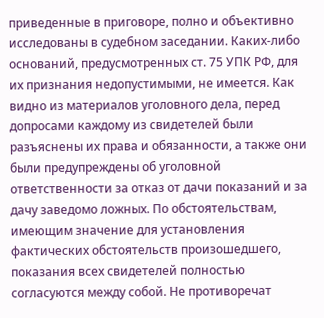приведенные в приговоре, полно и объективно исследованы в судебном заседании. Каких-либо оснований, предусмотренных ст. 75 УПК РФ, для их признания недопустимыми, не имеется. Как видно из материалов уголовного дела, перед допросами каждому из свидетелей были разъяснены их права и обязанности, а также они были предупреждены об уголовной ответственности за отказ от дачи показаний и за дачу заведомо ложных. По обстоятельствам, имеющим значение для установления фактических обстоятельств произошедшего, показания всех свидетелей полностью согласуются между собой. Не противоречат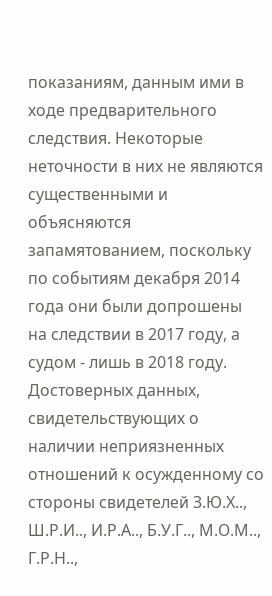показаниям, данным ими в ходе предварительного следствия. Некоторые неточности в них не являются существенными и объясняются запамятованием, поскольку по событиям декабря 2014 года они были допрошены на следствии в 2017 году, а судом - лишь в 2018 году. Достоверных данных, свидетельствующих о наличии неприязненных отношений к осужденному со стороны свидетелей З.Ю.Х.., Ш.Р.И.., И.Р.А.., Б.У.Г.., М.О.М.., Г.Р.Н..,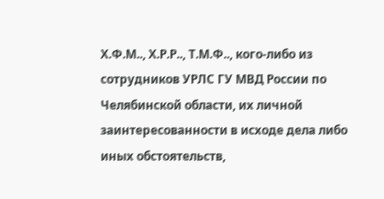Х.Ф.М.., Х.Р.Р.., Т.М.Ф.., кого-либо из сотрудников УРЛС ГУ МВД России по Челябинской области, их личной заинтересованности в исходе дела либо иных обстоятельств,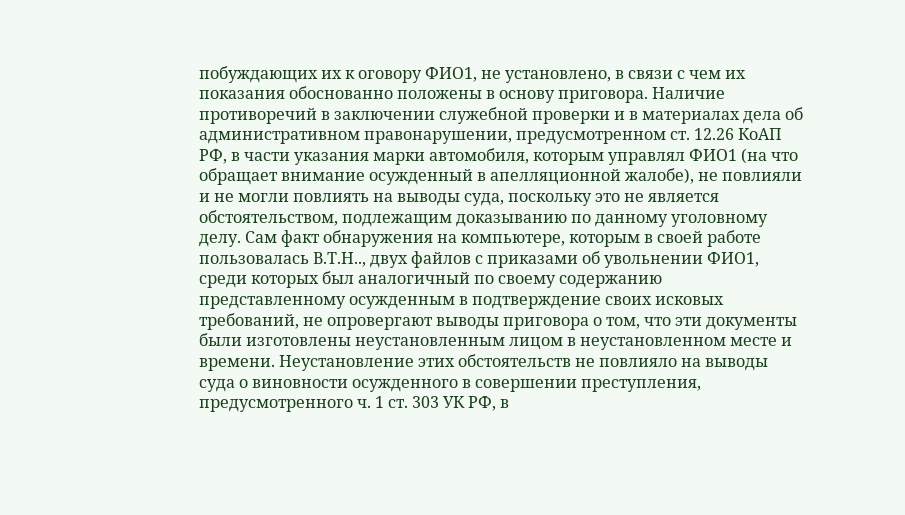побуждающих их к оговору ФИО1, не установлено, в связи с чем их показания обоснованно положены в основу приговора. Наличие противоречий в заключении служебной проверки и в материалах дела об административном правонарушении, предусмотренном ст. 12.26 КоАП РФ, в части указания марки автомобиля, которым управлял ФИО1 (на что обращает внимание осужденный в апелляционной жалобе), не повлияли и не могли повлиять на выводы суда, поскольку это не является обстоятельством, подлежащим доказыванию по данному уголовному делу. Сам факт обнаружения на компьютере, которым в своей работе пользовалась В.Т.Н.., двух файлов с приказами об увольнении ФИО1, среди которых был аналогичный по своему содержанию представленному осужденным в подтверждение своих исковых требований, не опровергают выводы приговора о том, что эти документы были изготовлены неустановленным лицом в неустановленном месте и времени. Неустановление этих обстоятельств не повлияло на выводы суда о виновности осужденного в совершении преступления, предусмотренного ч. 1 ст. 303 УК РФ, в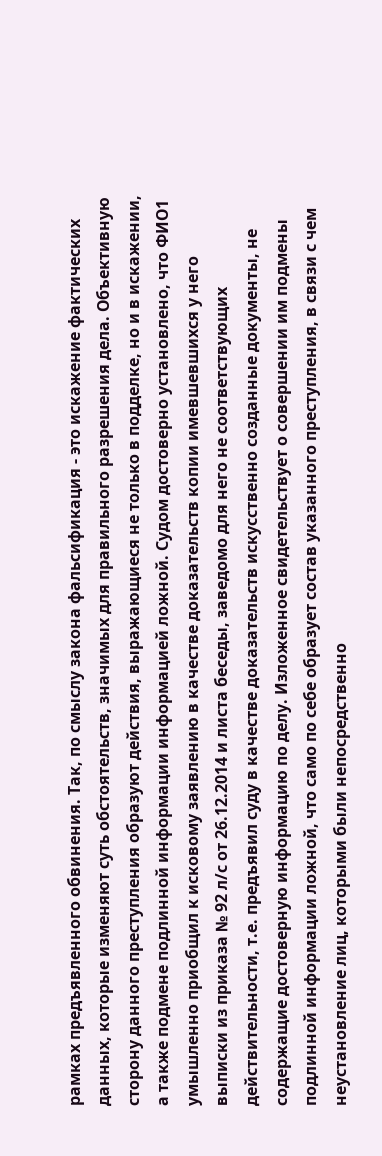рамках предъявленного обвинения. Так, по смыслу закона фальсификация - это искажение фактических данных, которые изменяют суть обстоятельств, значимых для правильного разрешения дела. Объективную сторону данного преступления образуют действия, выражающиеся не только в подделке, но и в искажении, а также подмене подлинной информации информацией ложной. Судом достоверно установлено, что ФИО1 умышленно приобщил к исковому заявлению в качестве доказательств копии имевшевшихся у него выписки из приказа № 92 л/с от 26.12.2014 и листа беседы, заведомо для него не соответствующих действительности, т.е. предъявил суду в качестве доказательств искусственно созданные документы, не содержащие достоверную информацию по делу. Изложенное свидетельствует о совершении им подмены подлинной информации ложной, что само по себе образует состав указанного преступления, в связи с чем неустановление лиц, которыми были непосредственно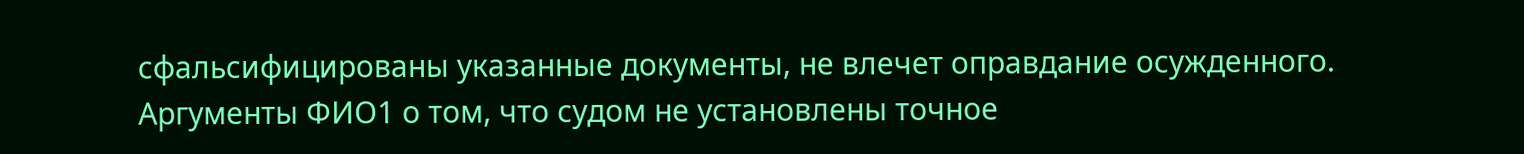сфальсифицированы указанные документы, не влечет оправдание осужденного. Аргументы ФИО1 о том, что судом не установлены точное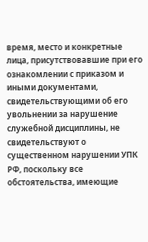время, место и конкретные лица, присутствовавшие при его ознакомлении с приказом и иными документами, свидетельствующими об его увольнении за нарушение служебной дисциплины, не свидетельствуют о существенном нарушении УПК РФ, поскольку все обстоятельства, имеющие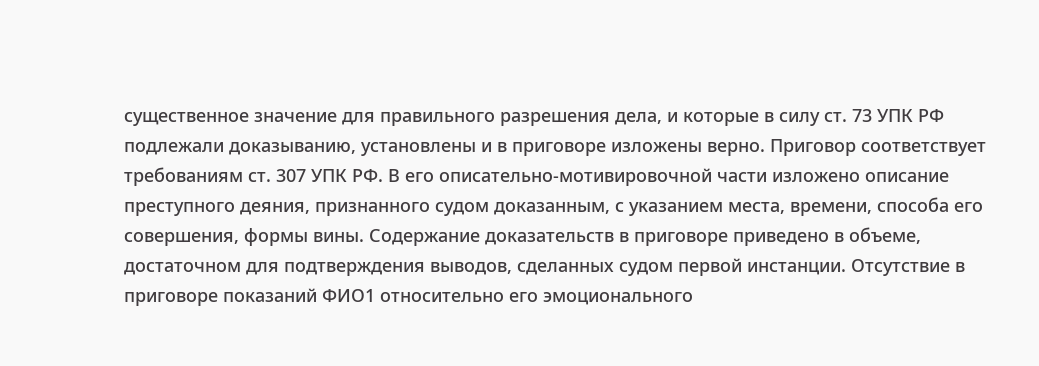существенное значение для правильного разрешения дела, и которые в силу ст. 73 УПК РФ подлежали доказыванию, установлены и в приговоре изложены верно. Приговор соответствует требованиям ст. 307 УПК РФ. В его описательно-мотивировочной части изложено описание преступного деяния, признанного судом доказанным, с указанием места, времени, способа его совершения, формы вины. Содержание доказательств в приговоре приведено в объеме, достаточном для подтверждения выводов, сделанных судом первой инстанции. Отсутствие в приговоре показаний ФИО1 относительно его эмоционального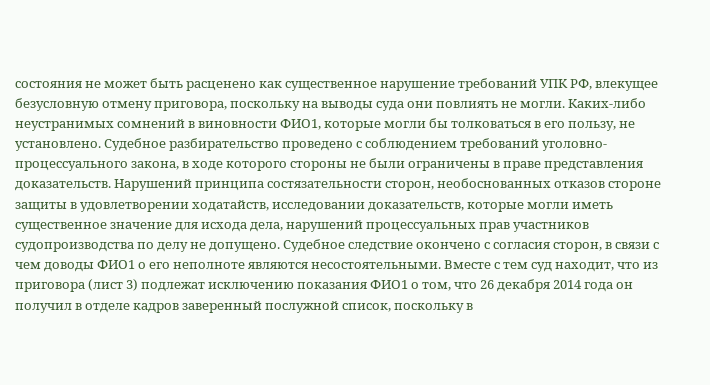состояния не может быть расценено как существенное нарушение требований УПК РФ, влекущее безусловную отмену приговора, поскольку на выводы суда они повлиять не могли. Каких-либо неустранимых сомнений в виновности ФИО1, которые могли бы толковаться в его пользу, не установлено. Судебное разбирательство проведено с соблюдением требований уголовно-процессуального закона, в ходе которого стороны не были ограничены в праве представления доказательств. Нарушений принципа состязательности сторон, необоснованных отказов стороне защиты в удовлетворении ходатайств, исследовании доказательств, которые могли иметь существенное значение для исхода дела, нарушений процессуальных прав участников судопроизводства по делу не допущено. Судебное следствие окончено с согласия сторон, в связи с чем доводы ФИО1 о его неполноте являются несостоятельными. Вместе с тем суд находит, что из приговора (лист 3) подлежат исключению показания ФИО1 о том, что 26 декабря 2014 года он получил в отделе кадров заверенный послужной список, поскольку в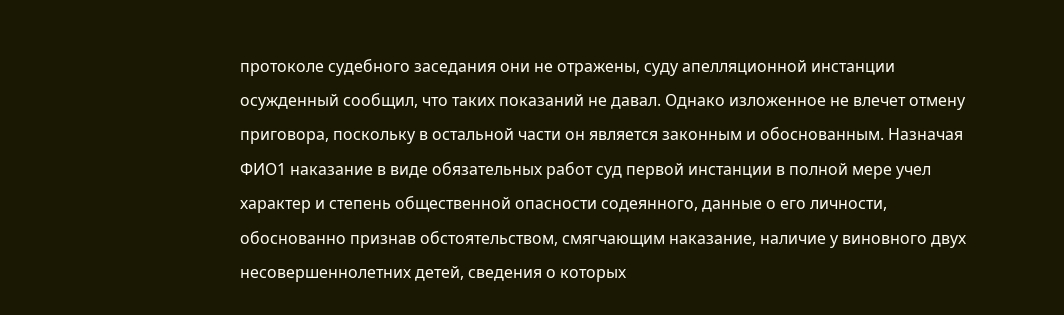протоколе судебного заседания они не отражены, суду апелляционной инстанции осужденный сообщил, что таких показаний не давал. Однако изложенное не влечет отмену приговора, поскольку в остальной части он является законным и обоснованным. Назначая ФИО1 наказание в виде обязательных работ суд первой инстанции в полной мере учел характер и степень общественной опасности содеянного, данные о его личности, обоснованно признав обстоятельством, смягчающим наказание, наличие у виновного двух несовершеннолетних детей, сведения о которых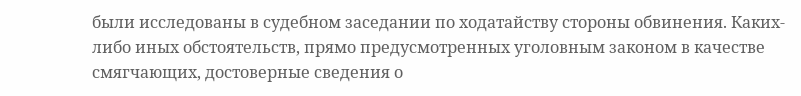были исследованы в судебном заседании по ходатайству стороны обвинения. Каких-либо иных обстоятельств, прямо предусмотренных уголовным законом в качестве смягчающих, достоверные сведения о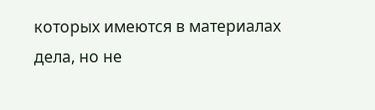которых имеются в материалах дела, но не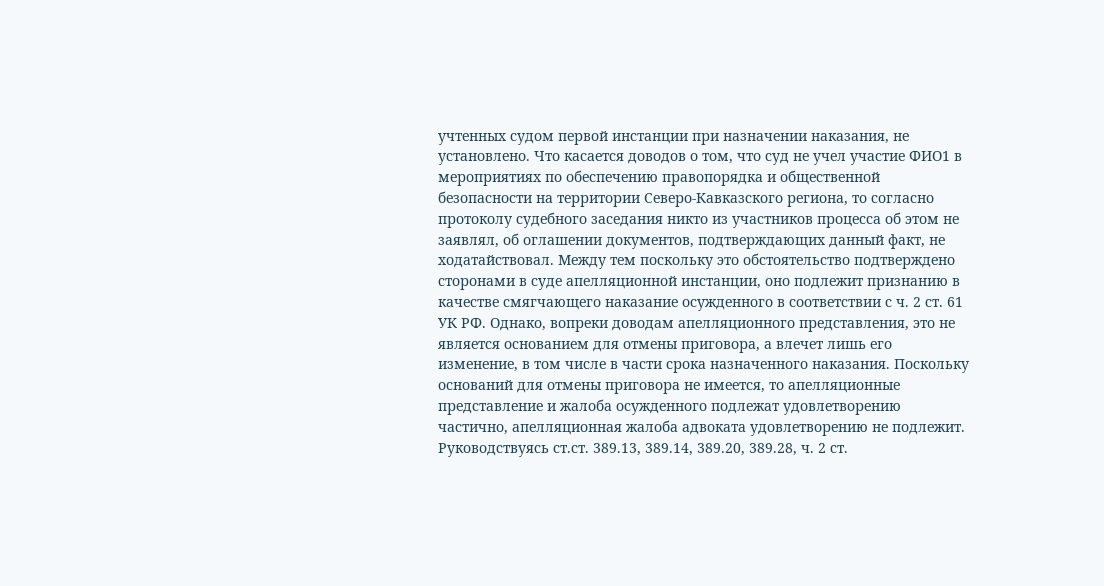учтенных судом первой инстанции при назначении наказания, не установлено. Что касается доводов о том, что суд не учел участие ФИО1 в мероприятиях по обеспечению правопорядка и общественной безопасности на территории Северо-Кавказского региона, то согласно протоколу судебного заседания никто из участников процесса об этом не заявлял, об оглашении документов, подтверждающих данный факт, не ходатайствовал. Между тем поскольку это обстоятельство подтверждено сторонами в суде апелляционной инстанции, оно подлежит признанию в качестве смягчающего наказание осужденного в соответствии с ч. 2 ст. 61 УК РФ. Однако, вопреки доводам апелляционного представления, это не является основанием для отмены приговора, а влечет лишь его изменение, в том числе в части срока назначенного наказания. Поскольку оснований для отмены приговора не имеется, то апелляционные представление и жалоба осужденного подлежат удовлетворению частично, апелляционная жалоба адвоката удовлетворению не подлежит. Руководствуясь ст.ст. 389.13, 389.14, 389.20, 389.28, ч. 2 ст.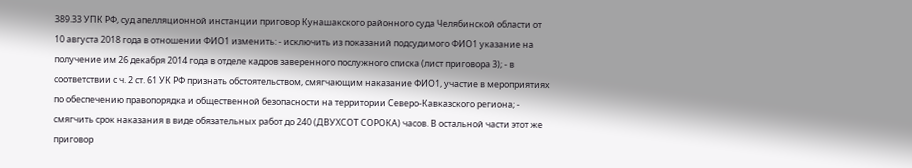389.33 УПК РФ, суд апелляционной инстанции приговор Кунашакского районного суда Челябинской области от 10 августа 2018 года в отношении ФИО1 изменить: - исключить из показаний подсудимого ФИО1 указание на получение им 26 декабря 2014 года в отделе кадров заверенного послужного списка (лист приговора 3); - в соответствии с ч. 2 ст. 61 УК РФ признать обстоятельством, смягчающим наказание ФИО1, участие в мероприятиях по обеспечению правопорядка и общественной безопасности на территории Северо-Кавказского региона; - смягчить срок наказания в виде обязательных работ до 240 (ДВУХСОТ СОРОКА) часов. В остальной части этот же приговор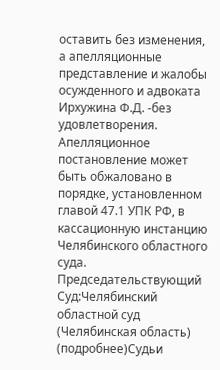оставить без изменения, а апелляционные представление и жалобы осужденного и адвоката Ирхужина Ф.Д. -без удовлетворения. Апелляционное постановление может быть обжаловано в порядке, установленном главой 47.1 УПК РФ, в кассационную инстанцию Челябинского областного суда. Председательствующий Суд:Челябинский областной суд (Челябинская область) (подробнее)Судьи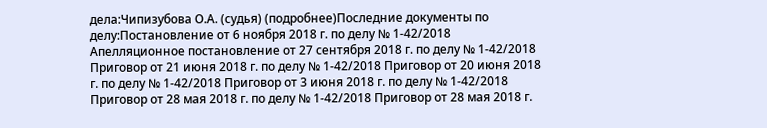дела:Чипизубова О.А. (судья) (подробнее)Последние документы по делу:Постановление от 6 ноября 2018 г. по делу № 1-42/2018 Апелляционное постановление от 27 сентября 2018 г. по делу № 1-42/2018 Приговор от 21 июня 2018 г. по делу № 1-42/2018 Приговор от 20 июня 2018 г. по делу № 1-42/2018 Приговор от 3 июня 2018 г. по делу № 1-42/2018 Приговор от 28 мая 2018 г. по делу № 1-42/2018 Приговор от 28 мая 2018 г.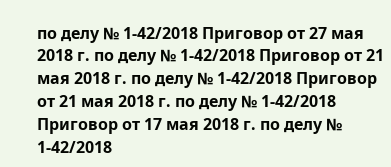по делу № 1-42/2018 Приговор от 27 мая 2018 г. по делу № 1-42/2018 Приговор от 21 мая 2018 г. по делу № 1-42/2018 Приговор от 21 мая 2018 г. по делу № 1-42/2018 Приговор от 17 мая 2018 г. по делу № 1-42/2018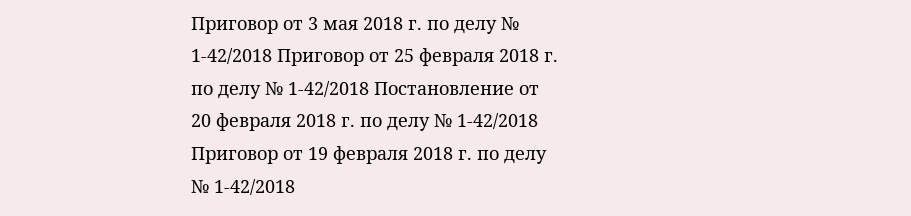Приговор от 3 мая 2018 г. по делу № 1-42/2018 Приговор от 25 февраля 2018 г. по делу № 1-42/2018 Постановление от 20 февраля 2018 г. по делу № 1-42/2018 Приговор от 19 февраля 2018 г. по делу № 1-42/2018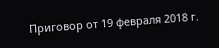Приговор от 19 февраля 2018 г.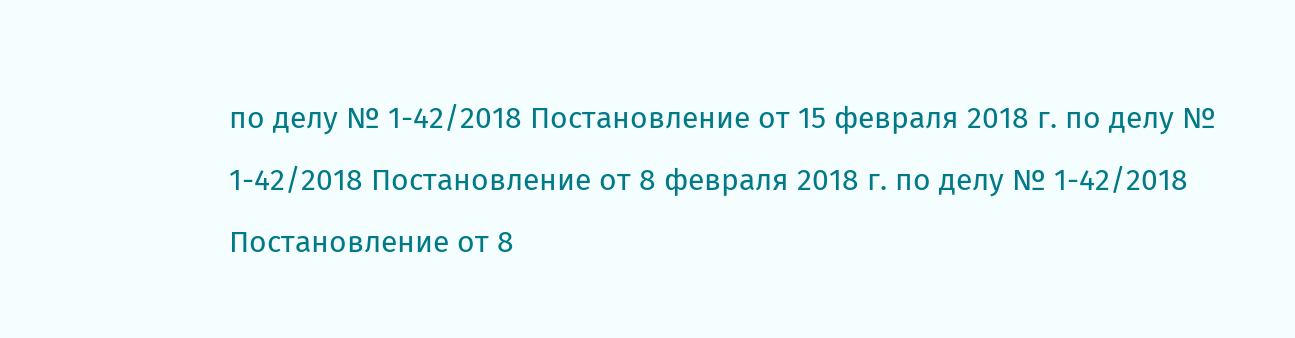по делу № 1-42/2018 Постановление от 15 февраля 2018 г. по делу № 1-42/2018 Постановление от 8 февраля 2018 г. по делу № 1-42/2018 Постановление от 8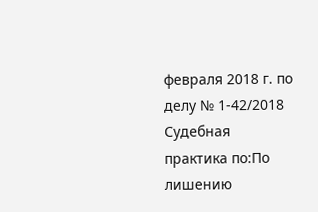февраля 2018 г. по делу № 1-42/2018 Судебная практика по:По лишению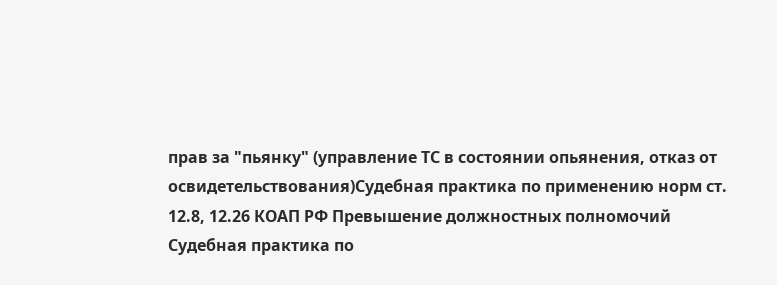прав за "пьянку" (управление ТС в состоянии опьянения, отказ от освидетельствования)Судебная практика по применению норм ст. 12.8, 12.26 КОАП РФ Превышение должностных полномочий Судебная практика по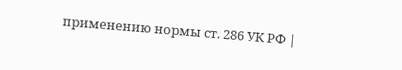применению нормы ст. 286 УК РФ |